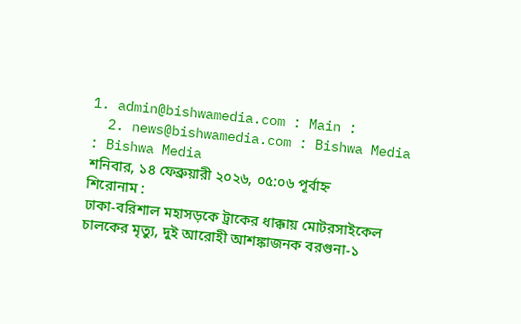1. admin@bishwamedia.com : Main :
  2. news@bishwamedia.com : Bishwa Media : Bishwa Media
শনিবার, ১৪ ফেব্রুয়ারী ২০২৬, ০৫:০৬ পূর্বাহ্ন
শিরোনাম :
ঢাকা-বরিশাল মহাসড়কে ট্রাকের ধাক্কায় মোটরসাইকেল চালকের মৃত্যু, দুই আরোহী আশঙ্কাজনক বরগুনা-১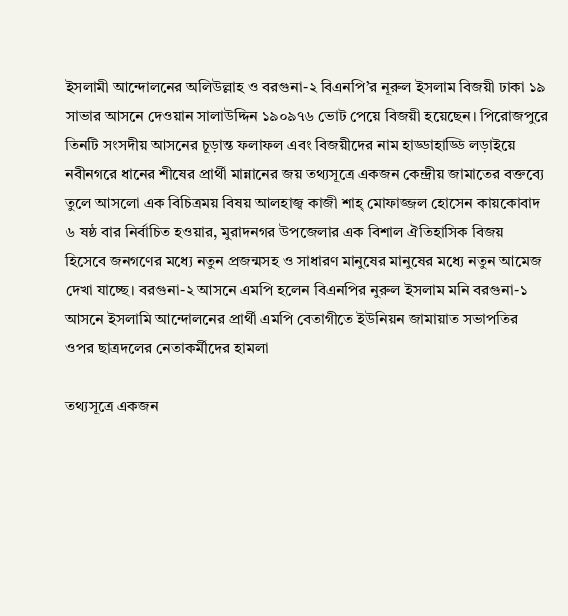ইসলামী আন্দোলনের অলিউল্লাহ ও বরগুনা-২ বিএনপি’র নূরুল ইসলাম বিজয়ী ঢাকা ১৯ সাভার আসনে দেওয়ান সালাউদ্দিন ১৯০৯৭৬ ভোট পেয়ে বিজয়ী হয়েছেন। পিরোজপুরে তিনটি সংসদীয় আসনের চূড়ান্ত ফলাফল এবং বিজয়ীদের নাম হাড্ডাহাড্ডি লড়াইয়ে নবীনগরে ধানের শীষের প্রার্থী মান্নানের জয় তথ্যসূত্রে একজন কেন্দ্রীয় জামাতের বক্তব্যে তুলে আসলো এক বিচিত্রময় বিষয় আলহাজ্ব কাজী শাহ্ মোফাজ্জল হোসেন কায়কোবাদ ৬ ষষ্ঠ বার নির্বাচিত হওয়ার, মুরাদনগর উপজেলার এক বিশাল ঐতিহাসিক বিজয় হিসেবে জনগণের মধ্যে নতুন প্রজন্মসহ ও সাধারণ মানুষের মানুষের মধ্যে নতুন আমেজ দেখা যাচ্ছে। বরগুনা-২ আসনে এমপি হলেন বিএনপির নুরুল ইসলাম মনি বরগুনা-১ আসনে ইসলামি আন্দোলনের প্রার্থী এমপি বেতাগীতে ইউনিয়ন জামায়াত সভাপতির ওপর ছাত্রদলের নেতাকর্মীদের হামলা

তথ্যসূত্রে একজন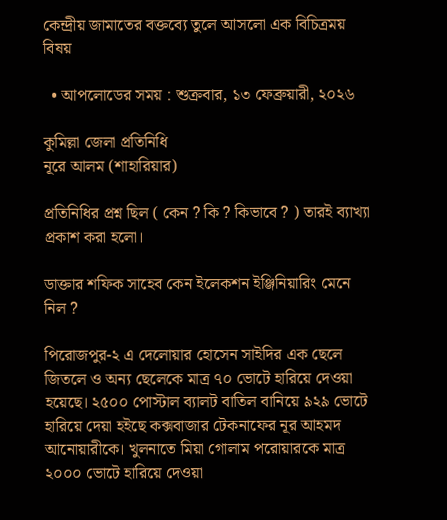কেন্দ্রীয় জামাতের বক্তব্যে তুলে আসলো এক বিচিত্রময় বিষয়

  • আপলোডের সময় : শুক্রবার, ১৩ ফেব্রুয়ারী, ২০২৬

কুমিল্লা জেলা প্রতিনিধি
নূরে আলম (শাহারিয়ার)

প্রতিনিধির প্রশ্ন ছিল ( কেন ? কি ? কিভাবে ? ) তারই ব্যাখ্যা প্রকাশ করা হলো।

ডাক্তার শফিক সাহেব কেন ইলেকশন ইঞ্জিনিয়ারিং মেনে নিল ?

পিরোজপুর-২ এ দেলোয়ার হোসেন সাইদির এক ছেলে জিতলে ও অন্য ছেলেকে মাত্র ৭০ ভোটে হারিয়ে দেওয়া হয়েছে। ২৫০০ পোস্টাল ব্যালট বাতিল বানিয়ে ৯২৯ ভোটে হারিয়ে দেয়া হইছে কক্সবাজার টেকনাফের নূর আহমদ আনোয়ারীকে। খুলনাতে মিয়া গোলাম পরোয়ারকে মাত্র ২০০০ ভোটে হারিয়ে দেওয়া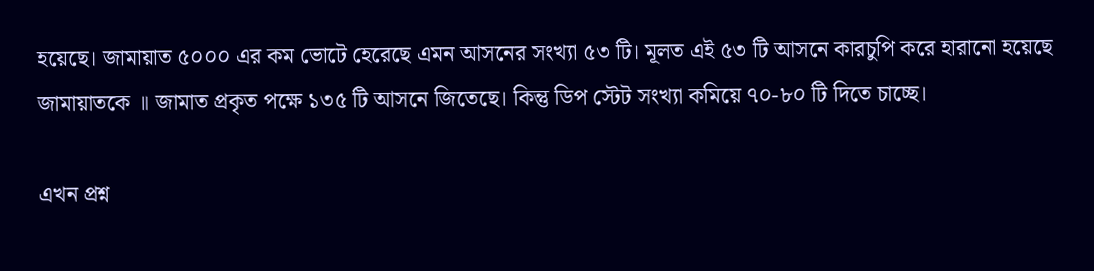হয়েছে। জামায়াত ৫০০০ এর কম ভোটে হেরেছে এমন আসনের সংখ্যা ৫৩ টি। মূলত এই ৫৩ টি আসনে কারচুপি করে হারানো হয়েছে জামায়াতকে ॥ জামাত প্রকৃত পক্ষে ১৩৫ টি আসনে জিতেছে। কিন্তু ডিপ স্টেট সংখ্যা কমিয়ে ৭০-৮০ টি দিতে চাচ্ছে।

এখন প্রশ্ন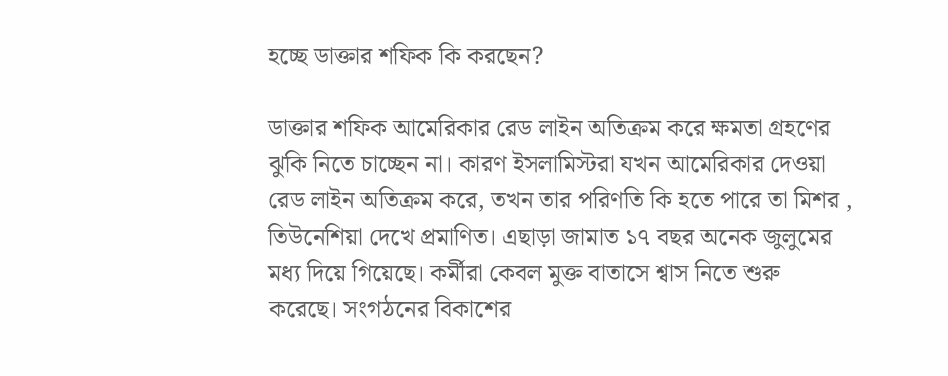হচ্ছে ডাক্তার শফিক কি করছেন?

ডাক্তার শফিক আমেরিকার রেড লাইন অতিক্রম করে ক্ষমতা গ্রহণের ঝুকি নিতে চাচ্ছেন না। কারণ ইসলামিস্টরা যখন আমেরিকার দেওয়া রেড লাইন অতিক্রম করে, তখন তার পরিণতি কি হতে পারে তা মিশর , তিউনেশিয়া দেখে প্রমাণিত। এছাড়া জামাত ১৭ বছর অনেক জুলুমের মধ্য দিয়ে গিয়েছে। কর্মীরা কেবল মুক্ত বাতাসে শ্বাস নিতে শুরু করেছে। সংগঠনের বিকাশের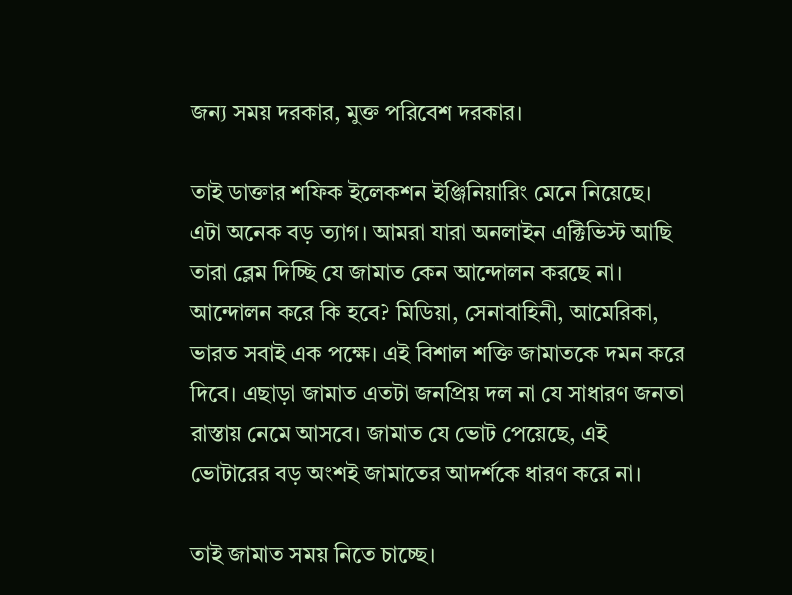জন্য সময় দরকার, মুক্ত পরিবেশ দরকার।

তাই ডাক্তার শফিক ইলেকশন ইঞ্জিনিয়ারিং মেনে নিয়েছে। এটা অনেক বড় ত্যাগ। আমরা যারা অনলাইন এক্টিভিস্ট আছি তারা ব্লেম দিচ্ছি যে জামাত কেন আন্দোলন করছে না। আন্দোলন করে কি হবে? মিডিয়া, সেনাবাহিনী, আমেরিকা, ভারত সবাই এক পক্ষে। এই বিশাল শক্তি জামাতকে দমন করে দিবে। এছাড়া জামাত এতটা জনপ্রিয় দল না যে সাধারণ জনতা রাস্তায় নেমে আসবে। জামাত যে ভোট পেয়েছে, এই ভোটারের বড় অংশই জামাতের আদর্শকে ধারণ করে না।

তাই জামাত সময় নিতে চাচ্ছে।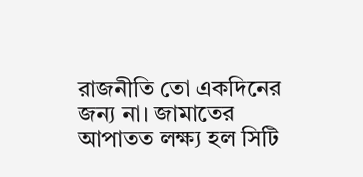রাজনীতি তো একদিনের জন্য না। জামাতের আপাতত লক্ষ্য হল সিটি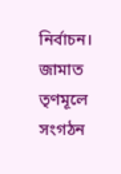নির্বাচন। জামাত তৃণমূলে সংগঠন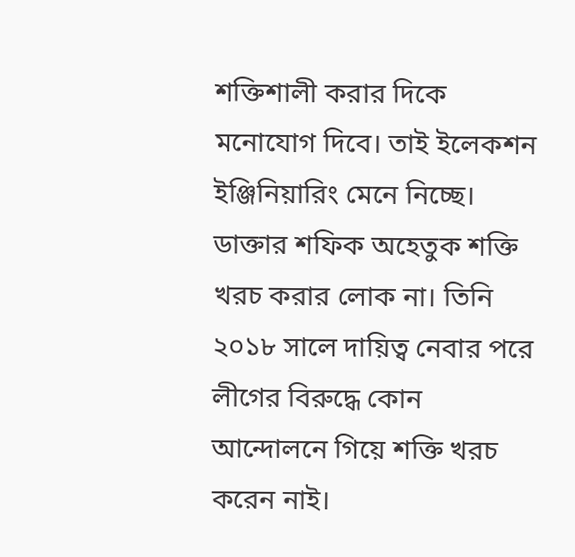শক্তিশালী করার দিকে মনোযোগ দিবে। তাই ইলেকশন ইঞ্জিনিয়ারিং মেনে নিচ্ছে। ডাক্তার শফিক অহেতুক শক্তি খরচ করার লোক না। তিনি ২০১৮ সালে দায়িত্ব নেবার পরে লীগের বিরুদ্ধে কোন আন্দোলনে গিয়ে শক্তি খরচ করেন নাই।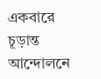একবারে চূড়ান্ত আন্দোলনে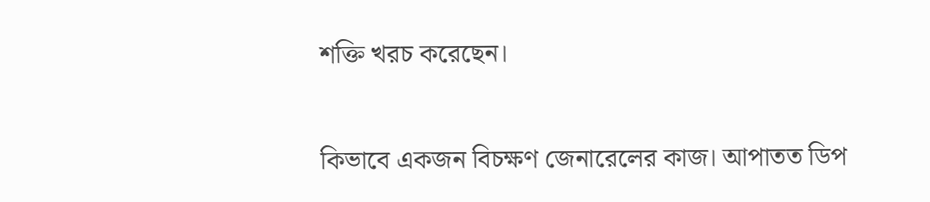শক্তি খরচ করেছেন।

কিভাবে একজন বিচক্ষণ জেনারেলের কাজ। আপাতত ডিপ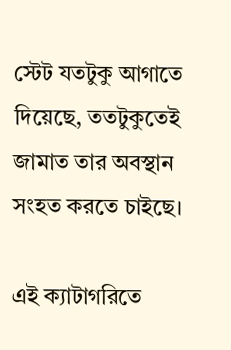স্টেট যতটুকু আগাতে দিয়েছে, ততটুকুতেই জামাত তার অবস্থান সংহত করতে চাইছে।

এই ক্যাটাগরিতে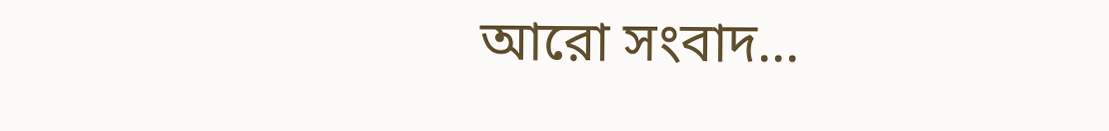আরো সংবাদ...